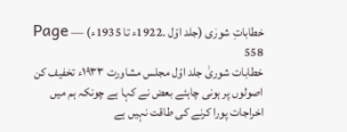خطاباتِ شورٰی (جلد اوّل ۔1922ء تا 1935ء) — Page 558
خطابات شوریٰ جلد اوّل مجلس مشاورت ۱۹۳۳ء تخفیف کن اصولوں پر ہونی چاہئے بعض نے کہا ہے چونکہ ہم میں اخراجات پورا کرنے کی طاقت نہیں ہے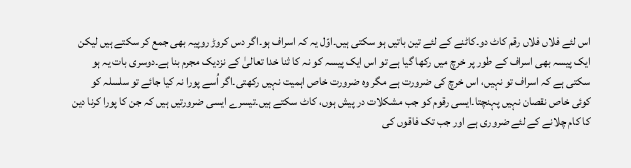اس لئے فلاں فلاں رقم کاٹ دو۔کاٹنے کے لئے تین باتیں ہو سکتی ہیں۔اوّل یہ کہ اسراف ہو۔اگر دس کروڑ روپیہ بھی جمع کر سکتے ہیں لیکن ایک پیسہ بھی اسراف کے طور پر خرچ میں رکھا گیا ہے تو اس ایک پیسہ کو نہ کا ثنا خدا تعالیٰ کے نزدیک مجرم بنا ہے۔دوسری بات یہ ہو سکتی ہے کہ اسراف تو نہیں، اس خرچ کی ضرورت ہے مگر وہ ضرورت خاص اہمیت نہیں رکھتی۔اگر اُسے پورا نہ کیا جائے تو سلسلہ کو کوئی خاص نقصان نہیں پہنچتا۔ایسی رقوم کو جب مشکلات در پیش ہوں، کاٹ سکتے ہیں۔تیسرے ایسی ضرورتیں ہیں کہ جن کا پورا کرنا دین کا کام چلانے کے لئے ضروری ہے اور جب تک فاقوں کی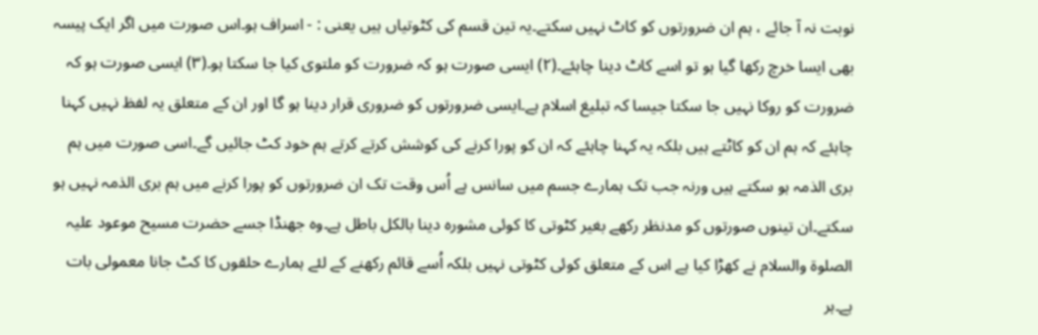نوبت نہ آ جائے ، ہم ان ضرورتوں کو کاٹ نہیں سکتے۔یہ تین قسم کی کٹوتیاں ہیں یعنی : - اسراف ہو۔اس صورت میں اگر ایک پیسہ بھی ایسا خرچ رکھا گیا ہو تو اسے کاٹ دینا چاہئے۔(۲) ایسی صورت ہو کہ ضرورت کو ملتوی کیا جا سکتا ہو۔(۳) ایسی صورت ہو کہ ضرورت کو روکا نہیں جا سکتا جیسا کہ تبلیغ اسلام ہے۔ایسی ضرورتوں کو ضروری قرار دینا ہو گا اور ان کے متعلق یہ لفظ نہیں کہنا چاہئے کہ ہم ان کو کاٹتے ہیں بلکہ یہ کہنا چاہئے کہ ان کو پورا کرنے کی کوشش کرتے کرتے ہم خود کٹ جائیں گے۔اسی صورت میں ہم بری الذمہ ہو سکتے ہیں ورنہ جب تک ہمارے جسم میں سانس ہے اُس وقت تک ان ضرورتوں کو پورا کرنے میں ہم بری الذمہ نہیں ہو سکتے۔ان تینوں صورتوں کو مدنظر رکھے بغیر کٹوتی کا کوئی مشورہ دینا بالکل باطل ہے۔وہ جھنڈا جسے حضرت مسیح موعود علیہ الصلوۃ والسلام نے کھڑا کیا ہے اس کے متعلق کوئی کٹوتی نہیں بلکہ اُسے قائم رکھنے کے لئے ہمارے حلقوں کا کٹ جانا معمولی بات ہے۔ہر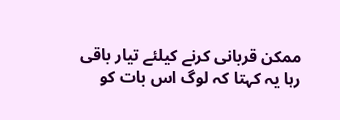ممکن قربانی کرنے کیلئے تیار باقی رہا یہ کہتا کہ لوگ اس بات کو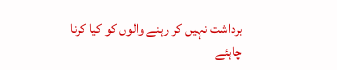برداشت نہیں کر رہنے والوں کو کیا کرنا چاہئے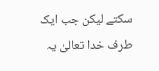سکتے لیکن جب ایک طرف خدا تعالیٰ یہ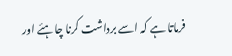فرماتا ہے کہ اسے برداشت کرنا چاہئے اور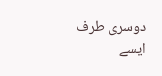دوسری طرف ایسے